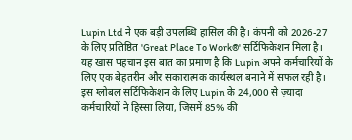Lupin Ltd ने एक बड़ी उपलब्धि हासिल की है। कंपनी को 2026-27 के लिए प्रतिष्ठित 'Great Place To Work®' सर्टिफिकेशन मिला है। यह खास पहचान इस बात का प्रमाण है कि Lupin अपने कर्मचारियों के लिए एक बेहतरीन और सकारात्मक कार्यस्थल बनाने में सफल रही है।
इस ग्लोबल सर्टिफिकेशन के लिए Lupin के 24,000 से ज़्यादा कर्मचारियों ने हिस्सा लिया, जिसमें 85% की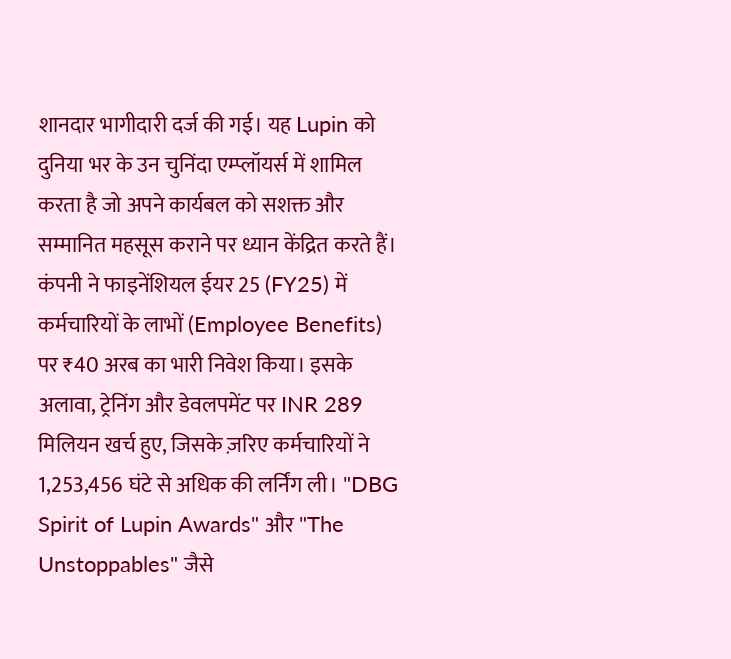शानदार भागीदारी दर्ज की गई। यह Lupin को दुनिया भर के उन चुनिंदा एम्प्लॉयर्स में शामिल करता है जो अपने कार्यबल को सशक्त और सम्मानित महसूस कराने पर ध्यान केंद्रित करते हैं।
कंपनी ने फाइनेंशियल ईयर 25 (FY25) में कर्मचारियों के लाभों (Employee Benefits) पर ₹40 अरब का भारी निवेश किया। इसके अलावा, ट्रेनिंग और डेवलपमेंट पर INR 289 मिलियन खर्च हुए, जिसके ज़रिए कर्मचारियों ने 1,253,456 घंटे से अधिक की लर्निंग ली। "DBG Spirit of Lupin Awards" और "The Unstoppables" जैसे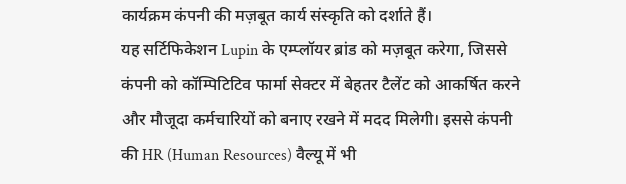कार्यक्रम कंपनी की मज़बूत कार्य संस्कृति को दर्शाते हैं।
यह सर्टिफिकेशन Lupin के एम्प्लॉयर ब्रांड को मज़बूत करेगा, जिससे कंपनी को कॉम्पिटिटिव फार्मा सेक्टर में बेहतर टैलेंट को आकर्षित करने और मौजूदा कर्मचारियों को बनाए रखने में मदद मिलेगी। इससे कंपनी की HR (Human Resources) वैल्यू में भी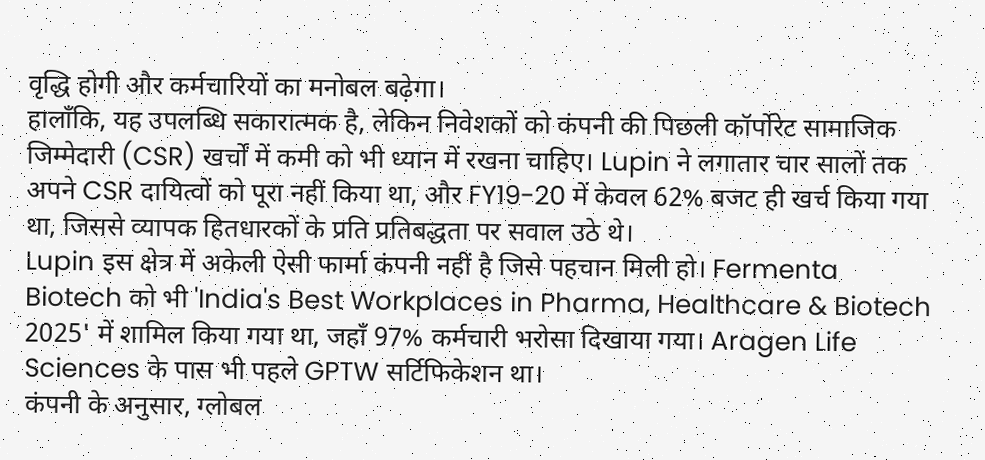वृद्धि होगी और कर्मचारियों का मनोबल बढ़ेगा।
हालाँकि, यह उपलब्धि सकारात्मक है, लेकिन निवेशकों को कंपनी की पिछली कॉर्पोरेट सामाजिक जिम्मेदारी (CSR) खर्चों में कमी को भी ध्यान में रखना चाहिए। Lupin ने लगातार चार सालों तक अपने CSR दायित्वों को पूरा नहीं किया था, और FY19-20 में केवल 62% बजट ही खर्च किया गया था, जिससे व्यापक हितधारकों के प्रति प्रतिबद्धता पर सवाल उठे थे।
Lupin इस क्षेत्र में अकेली ऐसी फार्मा कंपनी नहीं है जिसे पहचान मिली हो। Fermenta Biotech को भी 'India's Best Workplaces in Pharma, Healthcare & Biotech 2025' में शामिल किया गया था, जहाँ 97% कर्मचारी भरोसा दिखाया गया। Aragen Life Sciences के पास भी पहले GPTW सर्टिफिकेशन था।
कंपनी के अनुसार, ग्लोबल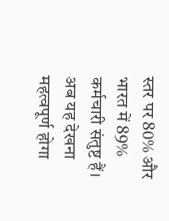स्तर पर 80% और भारत में 89% कर्मचारी संतुष्ट हैं।
अब यह देखना महत्वपूर्ण होगा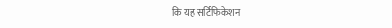कि यह सर्टिफिकेशन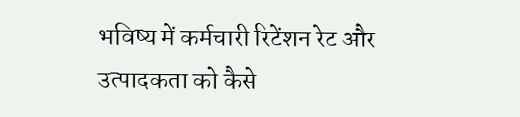भविष्य में कर्मचारी रिटेंशन रेट और उत्पादकता को कैसे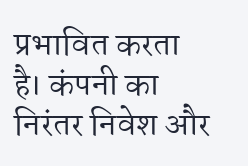प्रभावित करता है। कंपनी का निरंतर निवेश और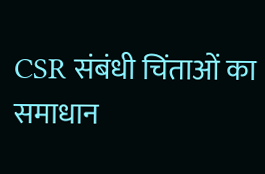CSR संबंधी चिंताओं का समाधान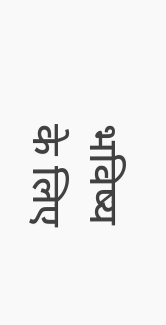भविष्य के लिए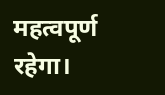महत्वपूर्ण रहेगा।